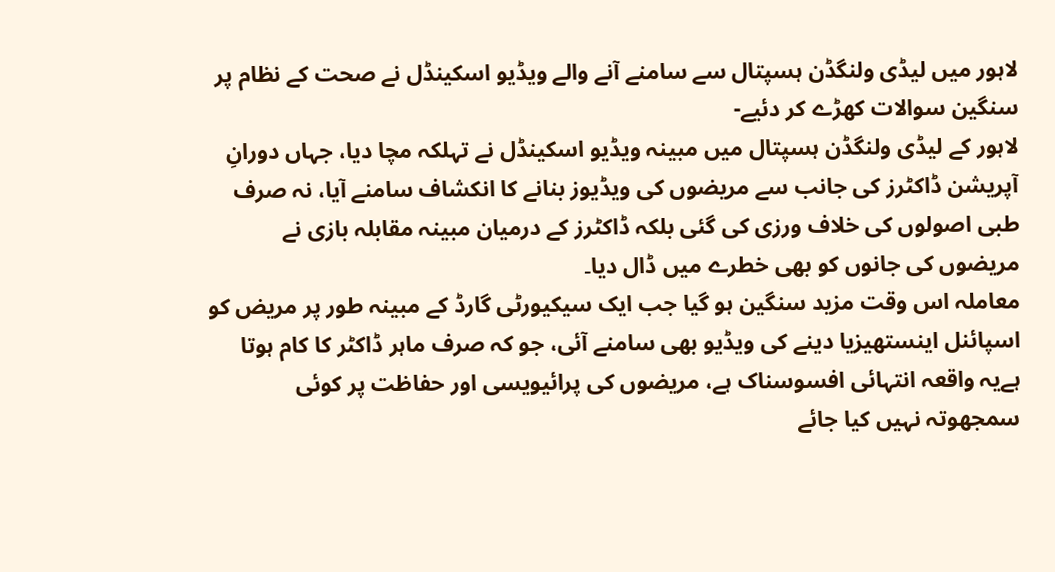لاہور میں لیڈی ولنگڈن ہسپتال سے سامنے آنے والے ویڈیو اسکینڈل نے صحت کے نظام پر سنگین سوالات کھڑے کر دئیے-
لاہور کے لیڈی ولنگڈن ہسپتال میں مبینہ ویڈیو اسکینڈل نے تہلکہ مچا دیا، جہاں دورانِ آپریشن ڈاکٹرز کی جانب سے مریضوں کی ویڈیوز بنانے کا انکشاف سامنے آیا، نہ صرف طبی اصولوں کی خلاف ورزی کی گئی بلکہ ڈاکٹرز کے درمیان مبینہ مقابلہ بازی نے مریضوں کی جانوں کو بھی خطرے میں ڈال دیا۔
معاملہ اس وقت مزید سنگین ہو گیا جب ایک سیکیورٹی گارڈ کے مبینہ طور پر مریض کو اسپائنل اینستھیزیا دینے کی ویڈیو بھی سامنے آئی، جو کہ صرف ماہر ڈاکٹر کا کام ہوتا ہےیہ واقعہ انتہائی افسوسناک ہے، مریضوں کی پرائیویسی اور حفاظت پر کوئی سمجھوتہ نہیں کیا جائے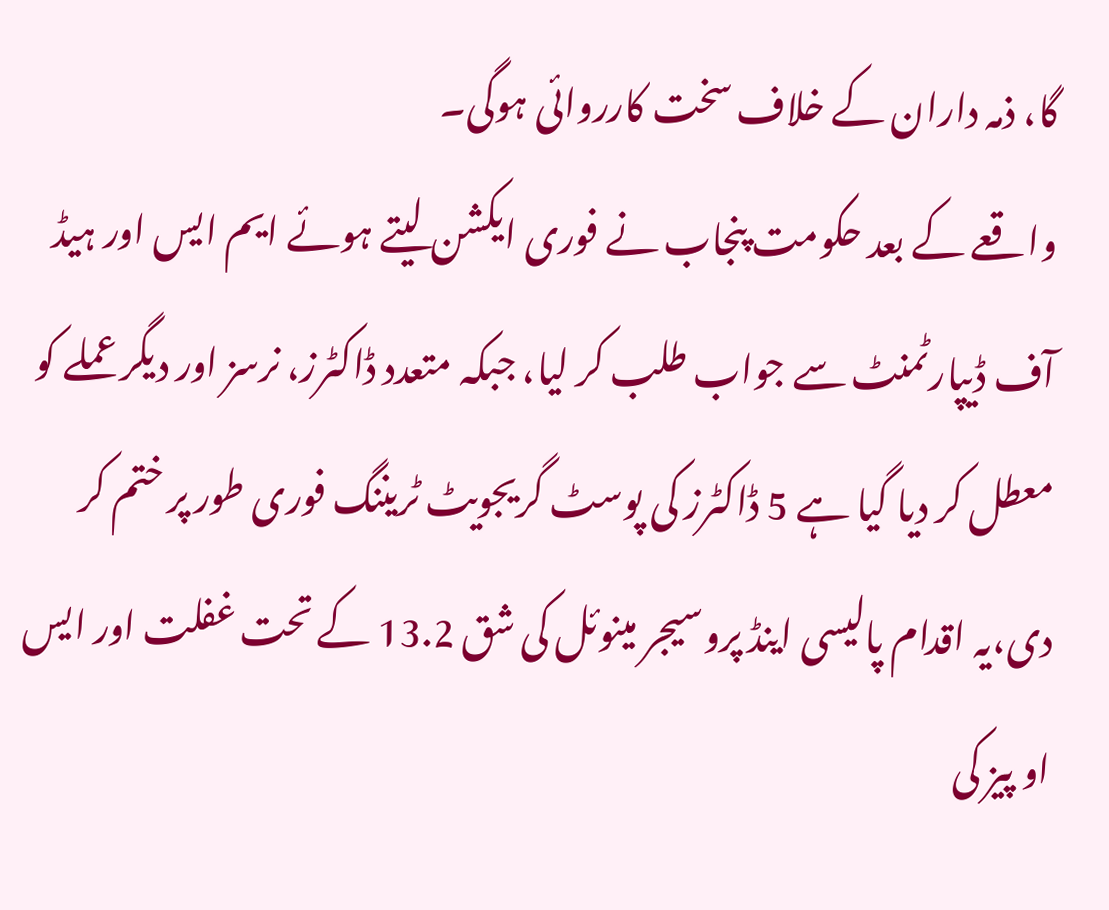گا، ذمہ داران کے خلاف سخت کارروائی ہوگی۔
واقعے کے بعد حکومت پنجاب نے فوری ایکشن لیتے ہوئے ایم ایس اور ہیڈ آف ڈیپارٹمنٹ سے جواب طلب کر لیا، جبکہ متعدد ڈاکٹرز، نرسز اور دیگر عملے کو معطل کر دیا گیا ہے 5 ڈاکٹرز کی پوسٹ گریجویٹ ٹریننگ فوری طور پر ختم کر دی،یہ اقدام پالیسی اینڈ پروسیجر مینوئل کی شق 13.2 کے تحت غفلت اور ایس او پیز کی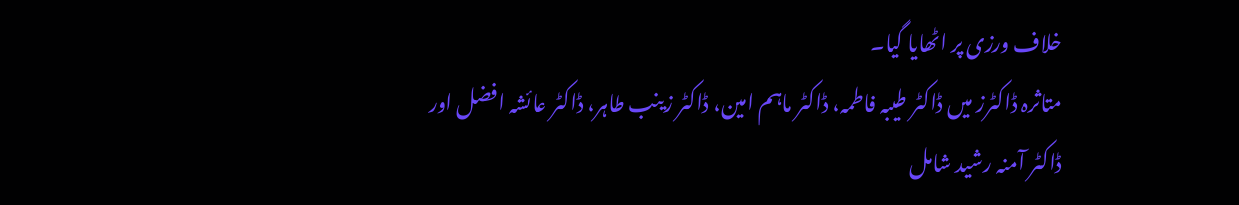خلاف ورزی پر اٹھایا گیا۔
متاثرہ ڈاکٹرز میں ڈاکٹر طیبہ فاطمہ، ڈاکٹر ماہم امین، ڈاکٹر زینب طاہر، ڈاکٹر عائشہ افضل اور ڈاکٹر آمنہ رشید شامل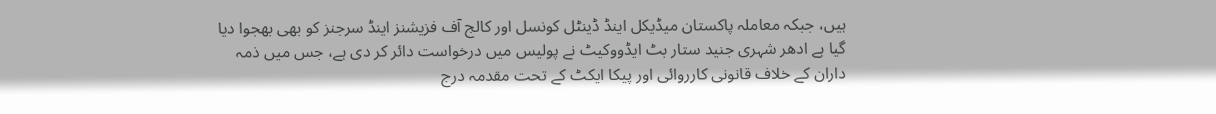ہیں، جبکہ معاملہ پاکستان میڈیکل اینڈ ڈینٹل کونسل اور کالج آف فزیشنز اینڈ سرجنز کو بھی بھجوا دیا گیا ہے ادھر شہری جنید ستار بٹ ایڈووکیٹ نے پولیس میں درخواست دائر کر دی ہے، جس میں ذمہ داران کے خلاف قانونی کارروائی اور پیکا ایکٹ کے تحت مقدمہ درج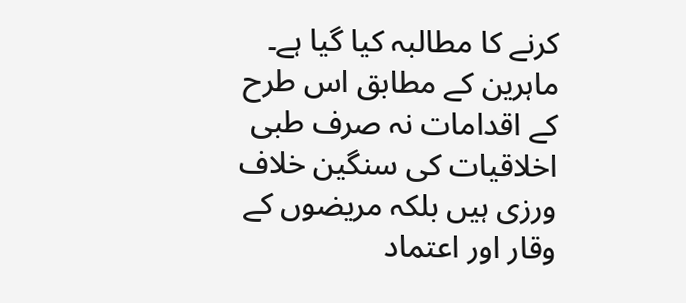کرنے کا مطالبہ کیا گیا ہے۔
ماہرین کے مطابق اس طرح کے اقدامات نہ صرف طبی اخلاقیات کی سنگین خلاف ورزی ہیں بلکہ مریضوں کے وقار اور اعتماد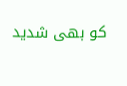کو بھی شدید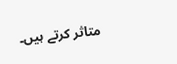متاثر کرتے ہیں۔